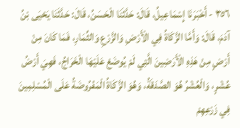٣٥٦ - أَخْبَرَنَا إِسْمَاعِيلُ، قَالَ: حَدَّثَنَا الْحَسَنُ، قَالَ: حَدَّثَنَا يَحْيَى بْنُ آدَمَ، قَالَ: وَأَمَّا الزَّكَاةُ فِي الْأَرْضِ وَالزَّرْعِ وَالثِّمَارِ، فَمَا كَانَ مِنْ أَرْضٍ مِنْ هَذِهِ الْأَرَضِينَ الَّتِي لَمْ يُوضَعْ عَلَيْهَا الْخَرَاجُ، فَهِيَ أَرْضُ عُشْرٍ، وَالْعُشْرُ هُوَ الصَّدَقَةُ، وَهُوَ الزَّكَاةُ الْمَفْرُوضَةُ عَلَى الْمُسْلِمِينَ فِي زَرْعِهِمْ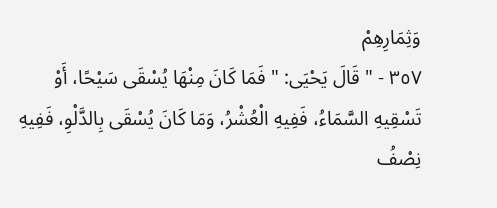وَثِمَارِهِمْ
٣٥٧ - " قَالَ يَحْيَى: " فَمَا كَانَ مِنْهَا يُسْقَى سَيْحًا، أَوْ تَسْقِيهِ السَّمَاءُ، فَفِيهِ الْعُشْرُ، وَمَا كَانَ يُسْقَى بِالدَّلْوِ، فَفِيهِ نِصْفُ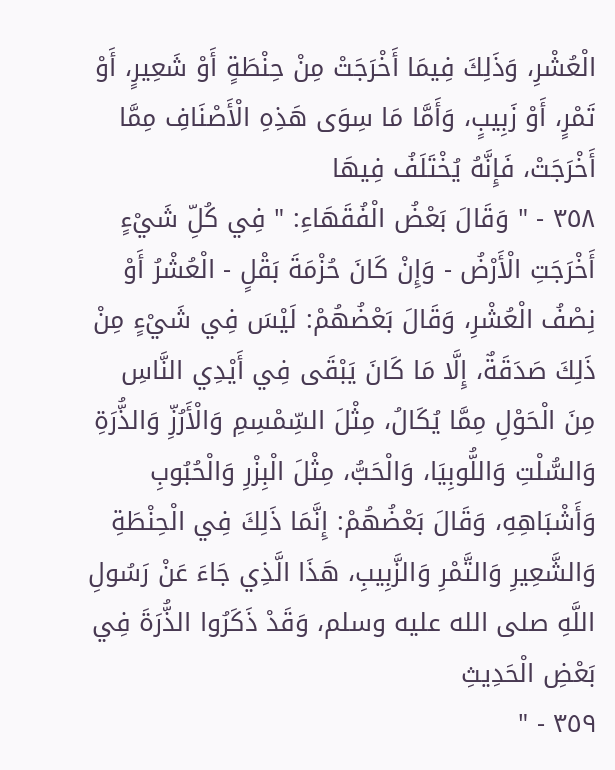الْعُشْرِ، وَذَلِكَ فِيمَا أَخْرَجَتْ مِنْ حِنْطَةٍ أَوْ شَعِيرٍ، أَوْ تَمْرٍ، أَوْ زَبِيبٍ، وَأَمَّا مَا سِوَى هَذِهِ الْأَصْنَافِ مِمَّا أَخْرَجَتْ، فَإِنَّهُ يُخْتَلَفُ فِيهَا
٣٥٨ - " وَقَالَ بَعْضُ الْفُقَهَاءِ: " فِي كُلِّ شَيْءٍ أَخْرَجَتِ الْأَرْضُ - وَإِنْ كَانَ حُزْمَةَ بَقْلٍ - الْعُشْرُ أَوْ نِصْفُ الْعُشْرِ، وَقَالَ بَعْضُهُمْ: لَيْسَ فِي شَيْءٍ مِنْ ذَلِكَ صَدَقَةٌ، إِلَّا مَا كَانَ يَبْقَى فِي أَيْدِي النَّاسِ مِنَ الْحَوْلِ مِمَّا يُكَالُ، مِثْلَ السِّمْسِمِ وَالْأَرُزِّ وَالذُّرَةِ وَالسُّلْتِ وَاللُّوبِيَا، وَالْحَبُّ، مِثْلَ الْبِزْرِ وَالْحُبُوبِ وَأَشْبَاهِهِ، وَقَالَ بَعْضُهُمْ: إِنَّمَا ذَلِكَ فِي الْحِنْطَةِ وَالشَّعِيرِ وَالتَّمْرِ وَالزَّبِيبِ، هَذَا الَّذِي جَاءَ عَنْ رَسُولِ اللَّهِ صلى الله عليه وسلم، وَقَدْ ذَكَرُوا الذُّرَةَ فِي بَعْضِ الْحَدِيثِ
٣٥٩ - "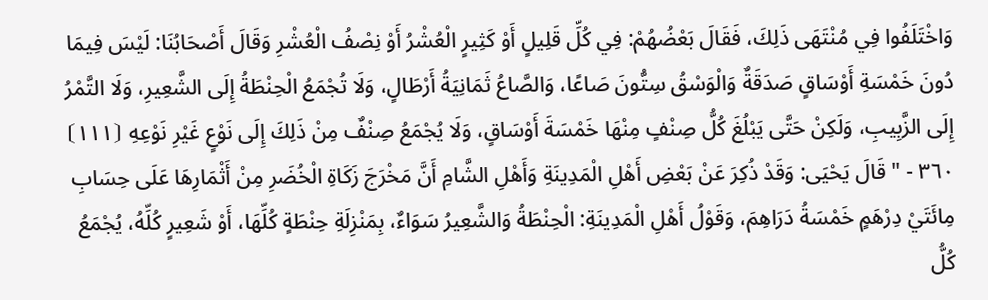وَاخْتَلَفُوا فِي مُنْتَهَى ذَلِكَ، فَقَالَ بَعْضُهُمْ: فِي كُلِّ قَلِيلٍ أَوْ كَثِيرٍ الْعُشْرُ أَوْ نِصْفُ الْعُشْرِ وَقَالَ أَصْحَابُنَا: لَيْسَ فِيمَا دُونَ خَمْسَةِ أَوْسَاقٍ صَدَقَةٌ وَالْوَسْقُ سِتُّونَ صَاعًا، وَالصَّاعُ ثَمَانِيَةُ أَرْطَالٍ، وَلَا تُجْمَعُ الْحِنْطَةُ إِلَى الشَّعِيرِ، وَلَا التَّمْرُ إِلَى الزَّبِيبِ، وَلَكِنْ حَتَّى يَبْلُغَ كُلُّ صِنْفٍ مِنْهَا خَمْسَةَ أَوْسَاقٍ، وَلَا يُجْمَعُ صِنْفٌ مِنْ ذَلِكَ إِلَى نَوْعٍ غَيْرِ نَوْعِهِ ⦗١١١⦘
٣٦٠ - " قَالَ يَحْيَى: وَقَدْ ذُكِرَ عَنْ بَعْضِ أَهْلِ الْمَدِينَةِ وَأَهْلِ الشَّامِ أَنَّ مَخْرَجَ زَكَاةِ الْخُضَرِ مِنْ أَثْمَارِهَا عَلَى حِسَابِ مِائَتَيْ دِرْهَمٍ خَمْسَةُ دَرَاهِمَ، وَقَوْلُ أَهْلِ الْمَدِينَةِ: الْحِنْطَةُ وَالشَّعِيرُ سَوَاءٌ، بِمَنْزِلَةِ حِنْطَةٍ كُلِّهَا، أَوْ شَعِيرٍ كُلِّهُ، يُجْمَعُ كُلُّ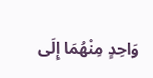وَاحِدٍ مِنْهُمَا إِلَى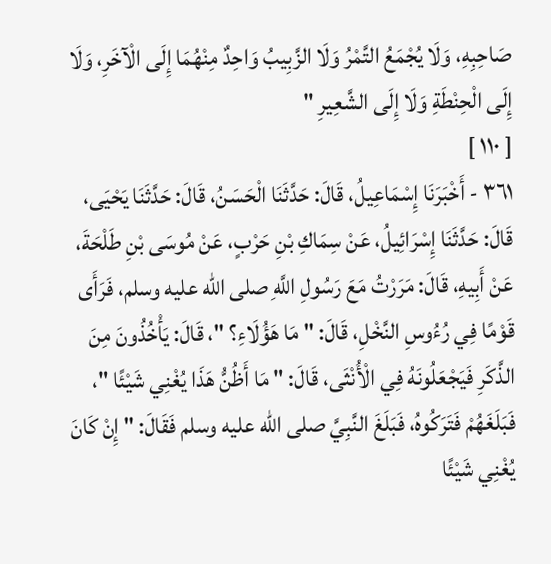صَاحِبِهِ، وَلَا يُجْمَعُ التَّمْرُ وَلَا الزَّبِيبُ وَاحِدٌ مِنْهُمَا إِلَى الْآخَرِ، وَلَا إِلَى الْحِنْطَةِ وَلَا إِلَى الشَّعِيرِ "
[ ١١٠ ]
٣٦١ - أَخْبَرَنَا إِسْمَاعِيلُ، قَالَ: حَدَّثَنَا الْحَسَنُ، قَالَ: حَدَّثَنَا يَحْيَى، قَالَ: حَدَّثَنَا إِسْرَائِيلُ، عَنْ سِمَاكِ بْنِ حَرْبٍ، عَنْ مُوسَى بْنِ طَلْحَةَ، عَنْ أَبِيهِ، قَالَ: مَرَرْتُ مَعَ رَسُولِ اللَّهِ صلى الله عليه وسلم، فَرَأَى قَوْمًا فِي رُءُوسِ النَّخْلِ، قَالَ: " مَا هَؤُلَاءِ؟ "، قَالَ: يَأْخُذُونَ مِنَ الذَّكَرِ فَيَجْعَلُونَهُ فِي الْأُنْثَى، قَالَ: " مَا أَظُنُّ هَذَا يُغْنِي شَيْئًا "، فَبَلَغَهُمْ فَتَرَكُوهُ، فَبَلَغَ النَّبِيَّ صلى الله عليه وسلم فَقَالَ: " إِنْ كَانَ يُغْنِي شَيْئًا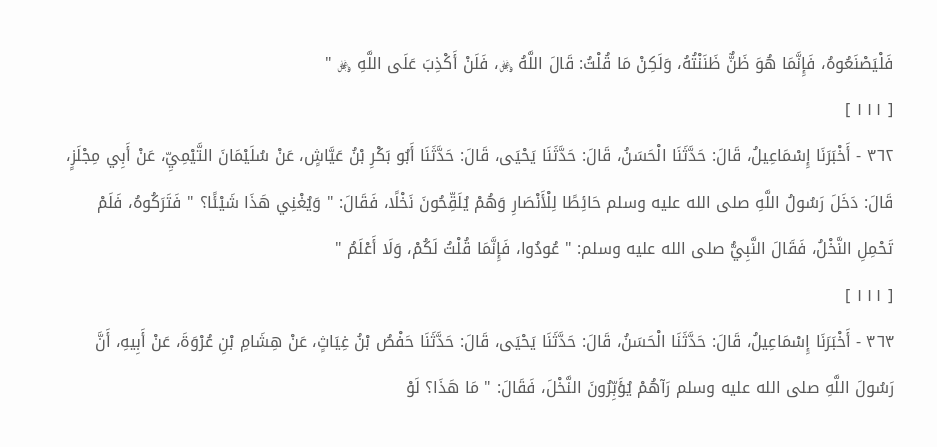فَلْيَصْنَعُوهُ، فَإِنَّمَا هُوَ ظَنٌّ ظَنَنْتُهُ، وَلَكِنْ مَا قُلْتُ: قَالَ اللَّهُ ﷿، فَلَنْ أَكْذِبَ عَلَى اللَّهِ ﷿ "
[ ١١١ ]
٣٦٢ - أَخْبَرَنَا إِسْمَاعِيلُ، قَالَ: حَدَّثَنَا الْحَسَنُ، قَالَ: حَدَّثَنَا يَحْيَى، قَالَ: حَدَّثَنَا أَبُو بَكْرِ بْنُ عَيَّاشٍ، عَنْ سُلَيْمَانَ التَّيْمِيِّ، عَنْ أَبِي مِجْلَزٍ، قَالَ: دَخَلَ رَسُولُ اللَّهِ صلى الله عليه وسلم حَائِطًا لِلْأَنْصَارِ وَهُمْ يُلَقِّحُونَ نَخْلًا، فَقَالَ: " وَيُغْنِي هَذَا شَيْئًا؟ " فَتَرَكُوهُ، فَلَمْ تَحْمِلِ النَّخْلُ، فَقَالَ النَّبِيُّ صلى الله عليه وسلم: " عُودُوا، فَإِنَّمَا قُلْتُ لَكُمْ، وَلَا أَعْلَمُ "
[ ١١١ ]
٣٦٣ - أَخْبَرَنَا إِسْمَاعِيلُ، قَالَ: حَدَّثَنَا الْحَسَنُ، قَالَ: حَدَّثَنَا يَحْيَى، قَالَ: حَدَّثَنَا حَفْصُ بْنُ غِيَاثٍ، عَنْ هِشَامِ بْنِ عُرْوَةَ، عَنْ أَبِيهِ، أَنَّ رَسُولَ اللَّهِ صلى الله عليه وسلم رَآهُمْ يُؤَبِّرُونَ النَّخْلَ، فَقَالَ: " مَا هَذَا؟ لَوْ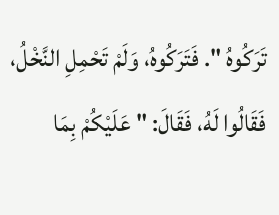تَرَكُوهُ ". فَتَرَكُوهُ، وَلَمْ تَحْمِلِ النَّخْلُ، فَقَالُوا لَهُ، فَقَالَ: " عَلَيْكُمْ بِمَا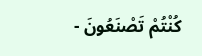كُنْتُمْ تَصْنَعُونَ -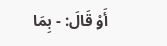أَوْ قَالَ: - بِمَا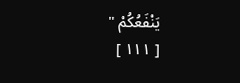يَنْفَعُكُمْ "
[ ١١١ ]